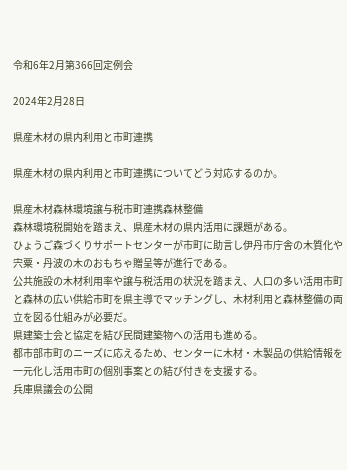令和6年2月第366回定例会

2024年2月28日

県産木材の県内利用と市町連携

県産木材の県内利用と市町連携についてどう対応するのか。

県産木材森林環境譲与税市町連携森林整備
森林環境税開始を踏まえ、県産木材の県内活用に課題がある。
ひょうご森づくりサポートセンターが市町に助言し伊丹市庁舎の木質化や宍粟・丹波の木のおもちゃ贈呈等が進行である。
公共施設の木材利用率や譲与税活用の状況を踏まえ、人口の多い活用市町と森林の広い供給市町を県主導でマッチングし、木材利用と森林整備の両立を図る仕組みが必要だ。
県建築士会と協定を結び民間建築物への活用も進める。
都市部市町のニーズに応えるため、センターに木材・木製品の供給情報を一元化し活用市町の個別事案との結び付きを支援する。
兵庫県議会の公開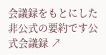会議録をもとにした非公式の要約です公式会議録 ↗